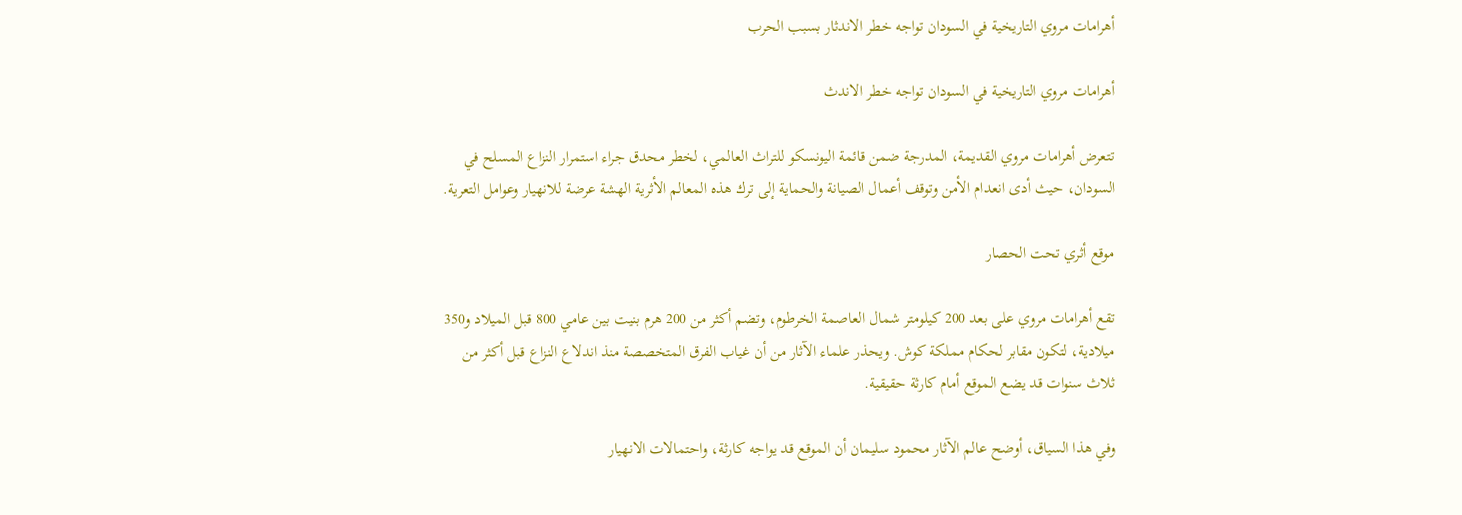أهرامات مروي التاريخية في السودان تواجه خطر الاندثار بسبب الحرب

أهرامات مروي التاريخية في السودان تواجه خطر الاندث

تتعرض أهرامات مروي القديمة، المدرجة ضمن قائمة اليونسكو للتراث العالمي، لخطر محدق جراء استمرار النزاع المسلح في السودان، حيث أدى انعدام الأمن وتوقف أعمال الصيانة والحماية إلى ترك هذه المعالم الأثرية الهشة عرضة للانهيار وعوامل التعرية.

موقع أثري تحت الحصار

تقع أهرامات مروي على بعد 200 كيلومتر شمال العاصمة الخرطوم، وتضم أكثر من 200 هرم بنيت بين عامي 800 قبل الميلاد و350 ميلادية، لتكون مقابر لحكام مملكة كوش. ويحذر علماء الآثار من أن غياب الفرق المتخصصة منذ اندلاع النزاع قبل أكثر من ثلاث سنوات قد يضع الموقع أمام كارثة حقيقية.

وفي هذا السياق، أوضح عالم الآثار محمود سليمان أن الموقع قد يواجه كارثة، واحتمالات الانهيار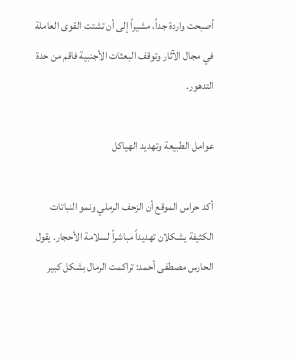أصبحت واردة جداً، مشيراً إلى أن تشتت القوى العاملة في مجال الآثار وتوقف البعثات الأجنبية فاقم من حدة التدهور.

عوامل الطبيعة وتهديد الهياكل

أكد حراس الموقع أن الزحف الرملي ونمو النباتات الكثيفة يشكلان تهديداً مباشراً لسلامة الأحجار. يقول الحارس مصطفى أحمد: تراكمت الرمال بشكل كبير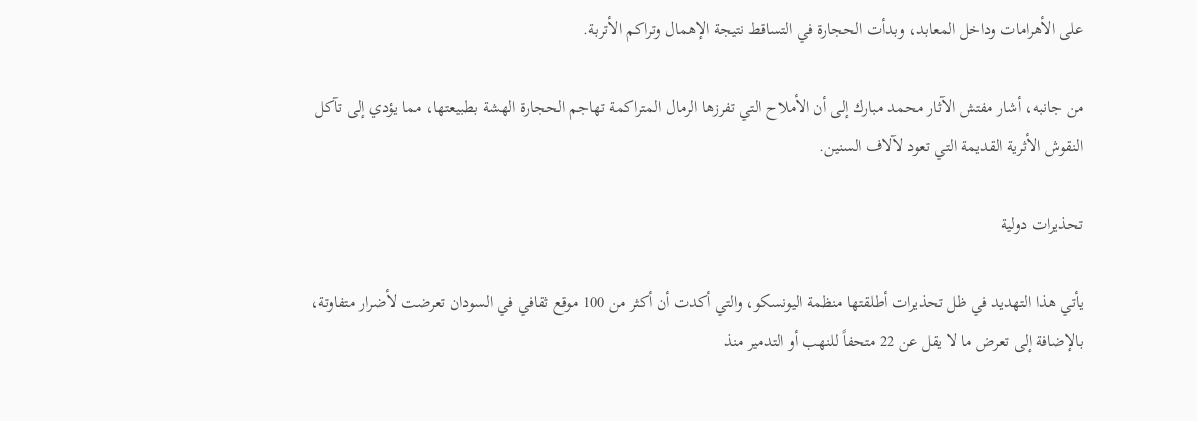على الأهرامات وداخل المعابد، وبدأت الحجارة في التساقط نتيجة الإهمال وتراكم الأتربة.

من جانبه، أشار مفتش الآثار محمد مبارك إلى أن الأملاح التي تفرزها الرمال المتراكمة تهاجم الحجارة الهشة بطبيعتها، مما يؤدي إلى تآكل النقوش الأثرية القديمة التي تعود لآلاف السنين.

تحذيرات دولية

يأتي هذا التهديد في ظل تحذيرات أطلقتها منظمة اليونسكو، والتي أكدت أن أكثر من 100 موقع ثقافي في السودان تعرضت لأضرار متفاوتة، بالإضافة إلى تعرض ما لا يقل عن 22 متحفاً للنهب أو التدمير منذ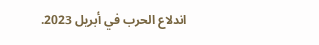اندلاع الحرب في أبريل 2023.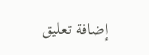إضافة تعليق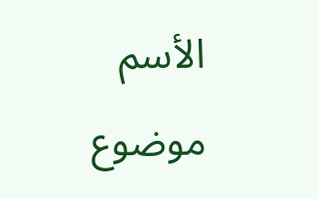الأسم
موضوع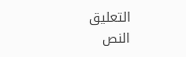التعليق
النص